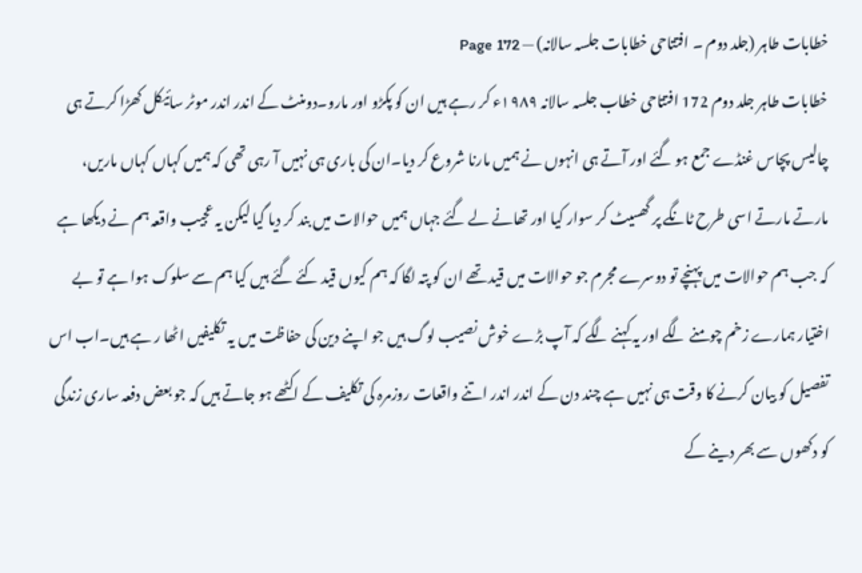خطابات طاہر (جلد دوم ۔ افتتاحی خطابات جلسہ سالانہ) — Page 172
خطابات طاہر جلد دوم 172 افتتاحی خطاب جلسہ سالانہ ۱۹۸۹ء کر رہے ہیں ان کو پکڑو اور مارو۔دومنٹ کے اندر اندر موٹر سائیکل کھڑا کرتے ہی چالیس پچاس غنڈے جمع ہو گئے اور آتے ہی انہوں نے ہمیں مارنا شروع کر دیا۔ان کی باری ہی نہیں آ رہی تھی کہ ہمیں کہاں کہاں ماریں، مارتے مارتے اسی طرح ٹانگے پر گھسیٹ کر سوار کیا اور تھانے لے گئے جہاں ہمیں حوالات میں بند کر دیا گیا لیکن یہ عجیب واقعہ ہم نے دیکھا ہے کہ جب ہم حوالات میں پہنچے تو دوسرے مجرم جو حوالات میں قید تھے ان کو پتہ لگا کہ ہم کیوں قید کئے گئے ہیں کیا ہم سے سلوک ہوا ہے تو بے اختیار ہمارے زخم چومنے لگے اور یہ کہنے لگے کہ آپ بڑے خوش نصیب لوگ ہیں جو اپنے دین کی حفاظت میں یہ تکلیفیں اٹھا ر ہے ہیں۔اب اس تفصیل کو بیان کرنے کا وقت ہی نہیں ہے چند دن کے اندر اندر اتنے واقعات روزمرہ کی تکلیف کے اکٹھے ہو جاتے ہیں کہ جو بعض دفعہ ساری زندگی کو دکھوں سے بھر دینے کے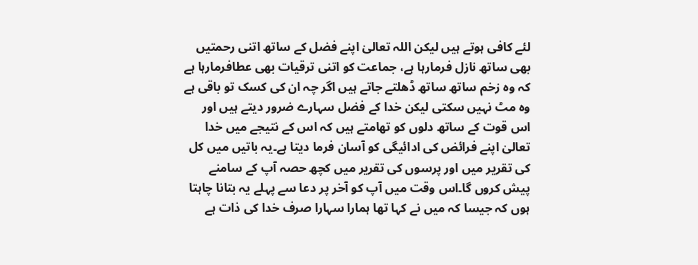لئے کافی ہوتے ہیں لیکن اللہ تعالیٰ اپنے فضل کے ساتھ اتنی رحمتیں بھی ساتھ نازل فرمارہا ہے، جماعت کو اتنی ترقیات بھی عطافرمارہا ہے کہ وہ زخم ساتھ ساتھ ڈھلتے جاتے ہیں اگر چہ ان کی کسک تو باقی ہے وہ مٹ نہیں سکتی لیکن خدا کے فضل سہارے ضرور دیتے ہیں اور اس قوت کے ساتھ دلوں کو تھامتے ہیں کہ اس کے نتیجے میں خدا تعالیٰ اپنے فرائض کی ادائیگی کو آسان فرما دیتا ہے۔یہ باتیں میں کل کی تقریر میں اور پرسوں کی تقریر میں کچھ حصہ آپ کے سامنے پیش کروں گا۔اس وقت میں آپ کو آخر پر دعا سے پہلے یہ بتانا چاہتا ہوں کہ جیسا کہ میں نے کہا تھا ہمارا سہارا صرف خدا کی ذات ہے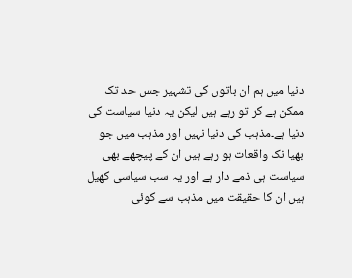دنیا میں ہم ان باتوں کی تشہیر جس حد تک ممکن ہے کر تو رہے ہیں لیکن یہ دنیا سیاست کی دنیا ہے۔مذہب کی دنیا نہیں اور مذہب میں جو بھیا نک واقعات ہو رہے ہیں ان کے پیچھے بھی سیاست ہی ذمے دار ہے اور یہ سب سیاسی کھیل ہیں ان کا حقیقت میں مذہب سے کوئی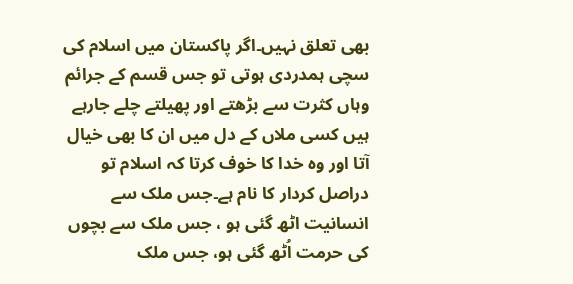بھی تعلق نہیں۔اگر پاکستان میں اسلام کی سچی ہمدردی ہوتی تو جس قسم کے جرائم وہاں کثرت سے بڑھتے اور پھیلتے چلے جارہے ہیں کسی ملاں کے دل میں ان کا بھی خیال آتا اور وہ خدا کا خوف کرتا کہ اسلام تو دراصل کردار کا نام ہے۔جس ملک سے انسانیت اٹھ گئی ہو ، جس ملک سے بچوں کی حرمت اُٹھ گئی ہو، جس ملک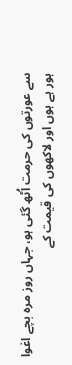سے عورتوں کی حرمت اُٹھ گئی ہو، جہاں روز مرہ بچے اغوا ہور ہے ہوں اور لاکھوں کی قیمت کے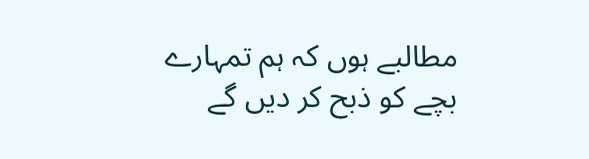مطالبے ہوں کہ ہم تمہارے بچے کو ذبح کر دیں گے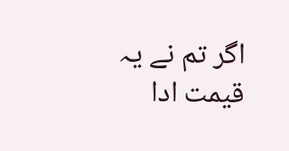اگر تم نے یہ قیمت ادا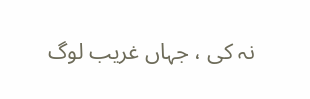نہ کی ، جہاں غریب لوگ